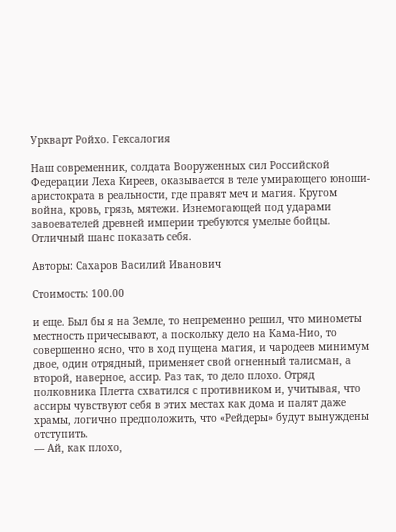Уркварт Ройхо. Гексалогия

Наш современник, солдата Вооруженных сил Российской Федерации Леха Киреев, оказывается в теле умирающего юноши-аристократа в реальности, где правят меч и магия. Кругом война, кровь, грязь, мятежи. Изнемогающей под ударами завоевателей древней империи требуются умелые бойцы. Отличный шанс показать себя.

Авторы: Сахаров Василий Иванович

Стоимость: 100.00

и еще. Был бы я на Земле, то непременно решил, что минометы местность причесывают, а поскольку дело на Кама-Нио, то совершенно ясно, что в ход пущена магия, и чародеев минимум двое, один отрядный, применяет свой огненный талисман, а второй, наверное, ассир. Раз так, то дело плохо. Отряд полковника Плетта схватился с противником и, учитывая, что ассиры чувствуют себя в этих местах как дома и палят даже храмы, логично предположить, что «Рейдеры» будут вынуждены отступить.
— Ай, как плохо,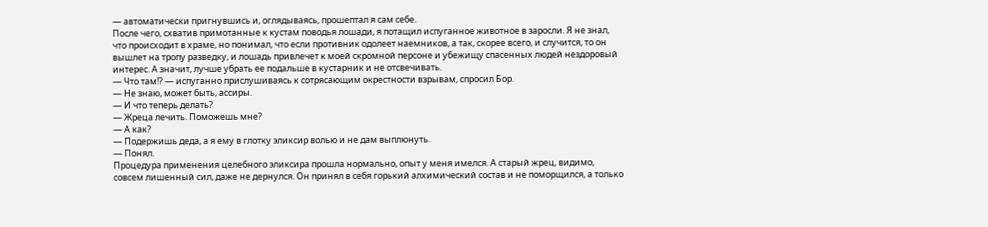— автоматически пригнувшись и, оглядываясь, прошептал я сам себе.
После чего, схватив примотанные к кустам поводья лошади, я потащил испуганное животное в заросли. Я не знал, что происходит в храме, но понимал, что если противник одолеет наемников, а так, скорее всего, и случится, то он вышлет на тропу разведку, и лошадь привлечет к моей скромной персоне и убежищу спасенных людей нездоровый интерес. А значит, лучше убрать ее подальше в кустарник и не отсвечивать.
— Что там!? — испуганно прислушиваясь к сотрясающим окрестности взрывам, спросил Бор.
— Не знаю, может быть, ассиры.
— И что теперь делать?
— Жреца лечить. Поможешь мне?
— А как?
— Подержишь деда, а я ему в глотку эликсир волью и не дам выплюнуть.
— Понял.
Процедура применения целебного эликсира прошла нормально, опыт у меня имелся. А старый жрец, видимо, совсем лишенный сил, даже не дернулся. Он принял в себя горький алхимический состав и не поморщился, а только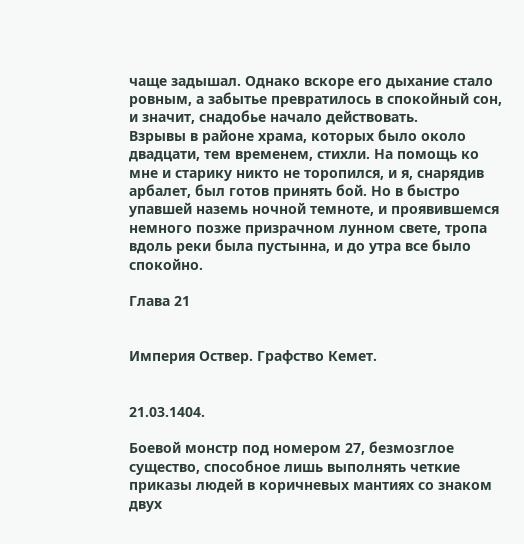чаще задышал. Однако вскоре его дыхание стало ровным, а забытье превратилось в спокойный сон, и значит, снадобье начало действовать.
Взрывы в районе храма, которых было около двадцати, тем временем, стихли. На помощь ко мне и старику никто не торопился, и я, снарядив арбалет, был готов принять бой. Но в быстро упавшей наземь ночной темноте, и проявившемся немного позже призрачном лунном свете, тропа вдоль реки была пустынна, и до утра все было спокойно.

Глава 21


Империя Оствер. Графство Кемет.


21.03.1404.

Боевой монстр под номером 27, безмозглое существо, способное лишь выполнять четкие приказы людей в коричневых мантиях со знаком двух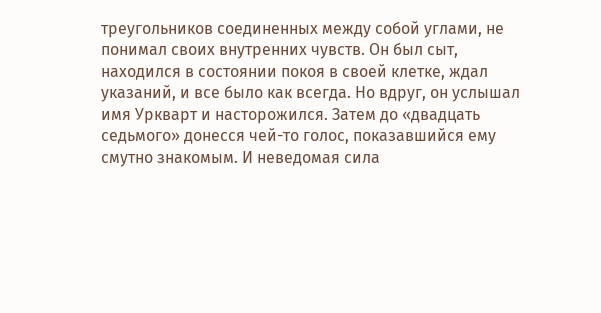треугольников соединенных между собой углами, не понимал своих внутренних чувств. Он был сыт, находился в состоянии покоя в своей клетке, ждал указаний, и все было как всегда. Но вдруг, он услышал имя Уркварт и насторожился. Затем до «двадцать седьмого» донесся чей-то голос, показавшийся ему смутно знакомым. И неведомая сила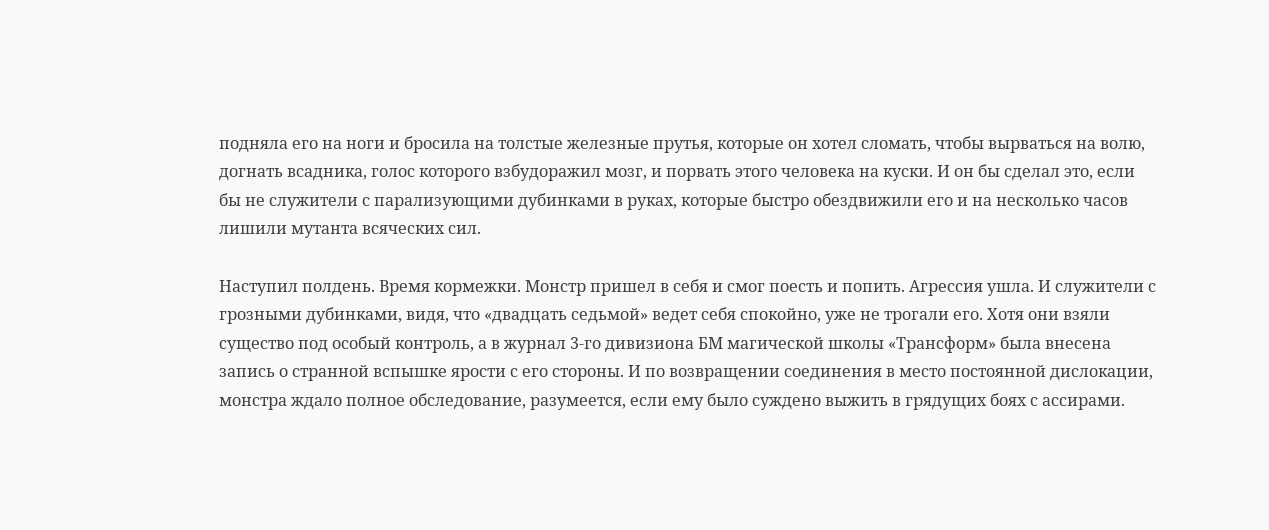подняла его на ноги и бросила на толстые железные прутья, которые он хотел сломать, чтобы вырваться на волю, догнать всадника, голос которого взбудоражил мозг, и порвать этого человека на куски. И он бы сделал это, если бы не служители с парализующими дубинками в руках, которые быстро обездвижили его и на несколько часов лишили мутанта всяческих сил.

Наступил полдень. Время кормежки. Монстр пришел в себя и смог поесть и попить. Агрессия ушла. И служители с грозными дубинками, видя, что «двадцать седьмой» ведет себя спокойно, уже не трогали его. Хотя они взяли существо под особый контроль, а в журнал 3-го дивизиона БМ магической школы «Трансформ» была внесена запись о странной вспышке ярости с его стороны. И по возвращении соединения в место постоянной дислокации, монстра ждало полное обследование, разумеется, если ему было суждено выжить в грядущих боях с ассирами.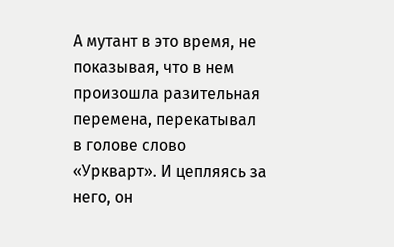А мутант в это время, не показывая, что в нем произошла разительная перемена, перекатывал в голове слово «Уркварт». И цепляясь за него, он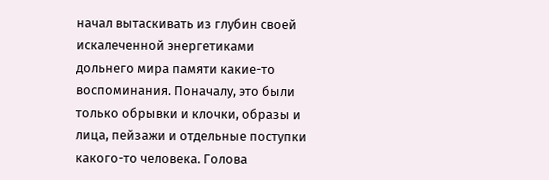начал вытаскивать из глубин своей искалеченной энергетиками дольнего мира памяти какие-то воспоминания. Поначалу, это были только обрывки и клочки, образы и лица, пейзажи и отдельные поступки какого-то человека. Голова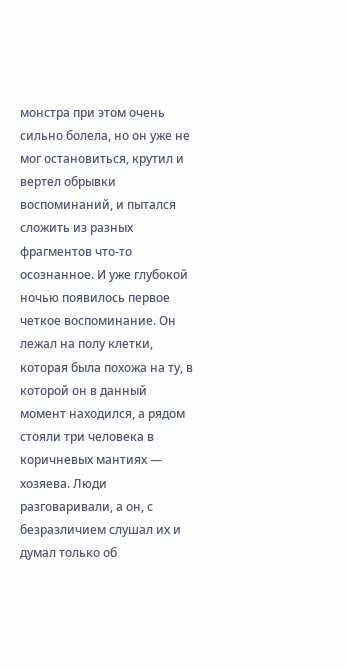монстра при этом очень сильно болела, но он уже не мог остановиться, крутил и вертел обрывки воспоминаний, и пытался сложить из разных фрагментов что-то осознанное. И уже глубокой ночью появилось первое четкое воспоминание. Он лежал на полу клетки, которая была похожа на ту, в которой он в данный момент находился, а рядом стояли три человека в коричневых мантиях — хозяева. Люди разговаривали, а он, с безразличием слушал их и думал только об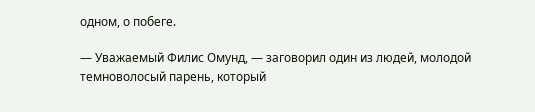одном, о побеге.

— Уважаемый Филис Омунд, — заговорил один из людей, молодой темноволосый парень, который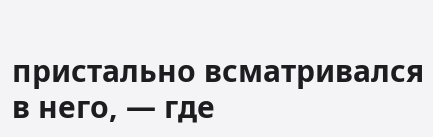пристально всматривался в него, — где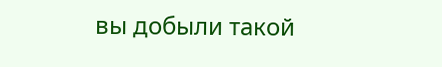вы добыли такой